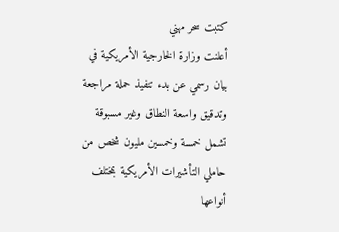كتبت سحر مهني
أعلنت وزارة الخارجية الأمريكية في بيان رسمي عن بدء تنفيذ حملة مراجعة وتدقيق واسعة النطاق وغير مسبوقة تشمل خمسة وخمسين مليون شخص من حاملي التأشيرات الأمريكية بمختلف أنواعها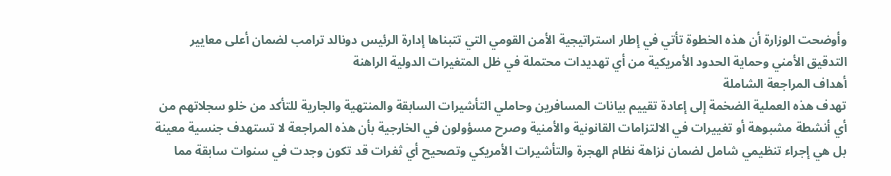وأوضحت الوزارة أن هذه الخطوة تأتي في إطار استراتيجية الأمن القومي التي تتبناها إدارة الرئيس دونالد ترامب لضمان أعلى معايير التدقيق الأمني وحماية الحدود الأمريكية من أي تهديدات محتملة في ظل المتغيرات الدولية الراهنة
أهداف المراجعة الشاملة
تهدف هذه العملية الضخمة إلى إعادة تقييم بيانات المسافرين وحاملي التأشيرات السابقة والمنتهية والجارية للتأكد من خلو سجلاتهم من أي أنشطة مشبوهة أو تغييرات في الالتزامات القانونية والأمنية وصرح مسؤولون في الخارجية بأن هذه المراجعة لا تستهدف جنسية معينة بل هي إجراء تنظيمي شامل لضمان نزاهة نظام الهجرة والتأشيرات الأمريكي وتصحيح أي ثغرات قد تكون وجدت في سنوات سابقة مما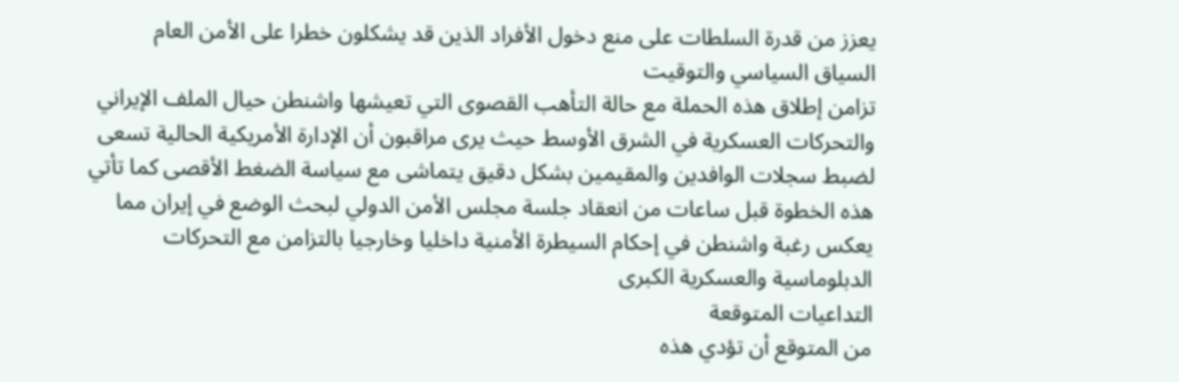يعزز من قدرة السلطات على منع دخول الأفراد الذين قد يشكلون خطرا على الأمن العام
السياق السياسي والتوقيت
تزامن إطلاق هذه الحملة مع حالة التأهب القصوى التي تعيشها واشنطن حيال الملف الإيراني والتحركات العسكرية في الشرق الأوسط حيث يرى مراقبون أن الإدارة الأمريكية الحالية تسعى لضبط سجلات الوافدين والمقيمين بشكل دقيق يتماشى مع سياسة الضغط الأقصى كما تأتي هذه الخطوة قبل ساعات من انعقاد جلسة مجلس الأمن الدولي لبحث الوضع في إيران مما يعكس رغبة واشنطن في إحكام السيطرة الأمنية داخليا وخارجيا بالتزامن مع التحركات الدبلوماسية والعسكرية الكبرى
التداعيات المتوقعة
من المتوقع أن تؤدي هذه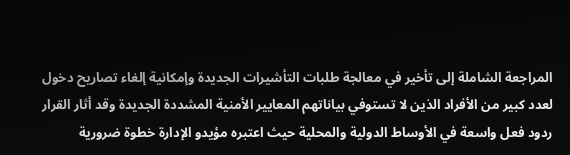المراجعة الشاملة إلى تأخير في معالجة طلبات التأشيرات الجديدة وإمكانية إلغاء تصاريح دخول لعدد كبير من الأفراد الذين لا تستوفي بياناتهم المعايير الأمنية المشددة الجديدة وقد أثار القرار ردود فعل واسعة في الأوساط الدولية والمحلية حيث اعتبره مؤيدو الإدارة خطوة ضرورية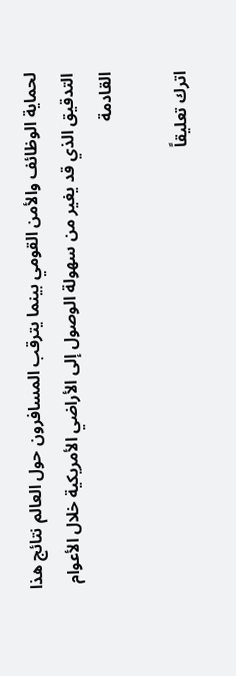لحماية الوظائف والأمن القومي بينما يترقب المسافرون حول العالم نتائج هذا التدقيق الذي قد يغير من سهولة الوصول إلى الأراضي الأمريكية خلال الأعوام القادمة

اترك تعليقاً